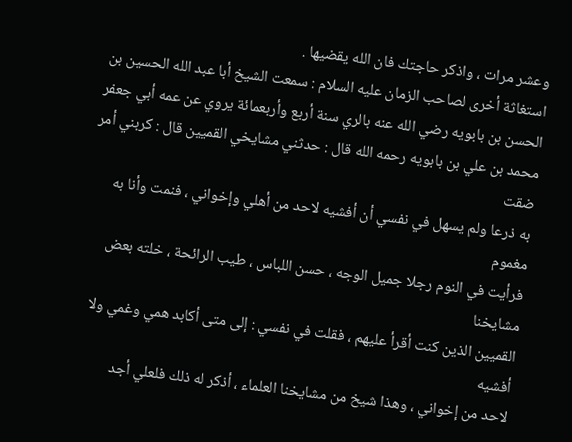وعشر مرات ، واذكر حاجتك فان الله يقضيها .
استغاثة أخرى لصاحب الزمان عليه السلام : سمعت الشيخ أبا عبد الله الحسين بن
الحسن بن بابويه رضي الله عنه بالري سنة أربع وأربعمائة يروي عن عمه أبي جعفر
محمد بن علي بن بابويه رحمه الله قال : حدثني مشايخي القميين قال : كربني أمر ضقت
به ذرعا ولم يسهل في نفسي أن أفشيه لاحد من أهلي وإخواني ، فنمت وأنا به مغموم
فرأيت في النوم رجلا جميل الوجه ، حسن اللباس ، طيب الرائحة ، خلته بعض مشايخنا
القميين الذين كنت أقرأ عليهم ، فقلت في نفسي : إلى متى أكابد همي وغمي ولا أفشيه
لاحد من إخواني ، وهذا شيخ من مشايخنا العلماء ، أذكر له ذلك فلعلي أجد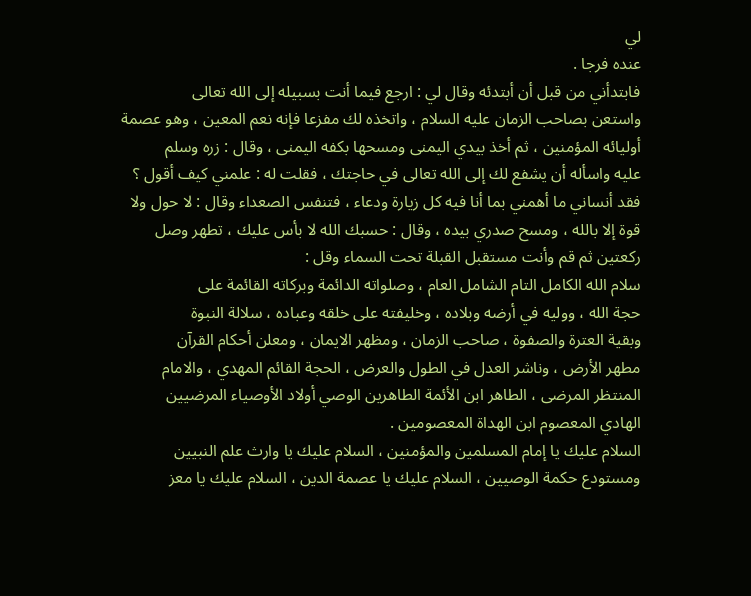لي
عنده فرجا .
فابتدأني من قبل أن أبتدئه وقال لي : ارجع فيما أنت بسبيله إلى الله تعالى
واستعن بصاحب الزمان عليه السلام ، واتخذه لك مفزعا فإنه نعم المعين ، وهو عصمة
أوليائه المؤمنين ، ثم أخذ بيدي اليمنى ومسحها بكفه اليمنى ، وقال : زره وسلم
عليه واسأله أن يشفع لك إلى الله تعالى في حاجتك ، فقلت له : علمني كيف أقول ؟
فقد أنساني ما أهمني بما أنا فيه كل زيارة ودعاء ، فتنفس الصعداء وقال : لا حول ولا
قوة إلا بالله ، ومسح صدري بيده ، وقال : حسبك الله لا بأس عليك ، تطهر وصل
ركعتين ثم قم وأنت مستقبل القبلة تحت السماء وقل :
سلام الله الكامل التام الشامل العام ، وصلواته الدائمة وبركاته القائمة على
حجة الله ، ووليه في أرضه وبلاده ، وخليفته على خلقه وعباده ، سلالة النبوة
وبقية العترة والصفوة ، صاحب الزمان ، ومظهر الايمان ، ومعلن أحكام القرآن
مطهر الأرض ، وناشر العدل في الطول والعرض ، الحجة القائم المهدي ، والامام
المنتظر المرضى ، الطاهر ابن الأئمة الطاهرين الوصي أولاد الأوصياء المرضيين
الهادي المعصوم ابن الهداة المعصومين .
السلام عليك يا إمام المسلمين والمؤمنين ، السلام عليك يا وارث علم النبيين
ومستودع حكمة الوصيين ، السلام عليك يا عصمة الدين ، السلام عليك يا معز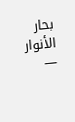بحار الأنوار —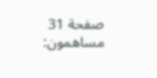صفحة 31
مساهمون: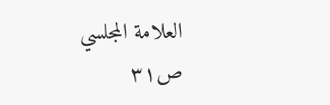العلامة المجلسي
ص٣١